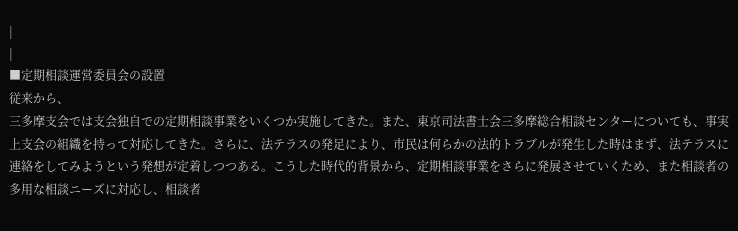|
|
■定期相談運営委員会の設置
従来から、
三多摩支会では支会独自での定期相談事業をいくつか実施してきた。また、東京司法書士会三多摩総合相談センターについても、事実上支会の組織を持って対応してきた。さらに、法テラスの発足により、市民は何らかの法的トラブルが発生した時はまず、法テラスに連絡をしてみようという発想が定着しつつある。こうした時代的背景から、定期相談事業をさらに発展させていくため、また相談者の多用な相談ニーズに対応し、相談者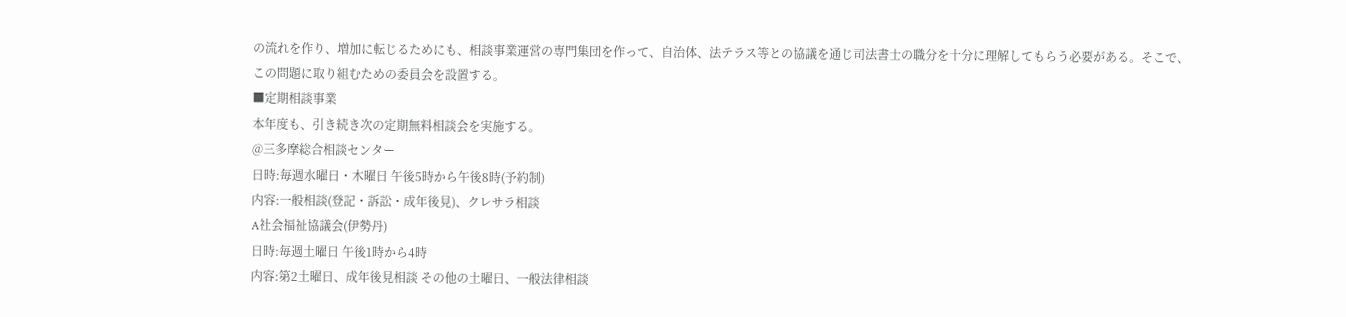の流れを作り、増加に転じるためにも、相談事業運営の専門集団を作って、自治体、法テラス等との協議を通じ司法書士の職分を十分に理解してもらう必要がある。そこで、この問題に取り組むための委員会を設置する。
■定期相談事業
本年度も、引き続き次の定期無料相談会を実施する。
@三多摩総合相談センター
日時:毎週水曜日・木曜日 午後5時から午後8時(予約制)
内容:一般相談(登記・訴訟・成年後見)、クレサラ相談
A社会福祉協議会(伊勢丹)
日時:毎週土曜日 午後1時から4時
内容:第2土曜日、成年後見相談 その他の土曜日、一般法律相談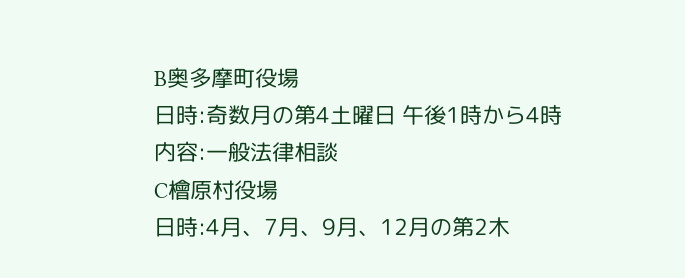B奥多摩町役場
日時:奇数月の第4土曜日 午後1時から4時
内容:一般法律相談
C檜原村役場
日時:4月、7月、9月、12月の第2木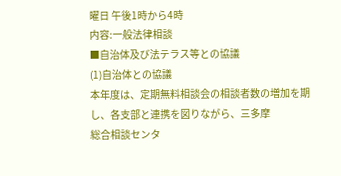曜日 午後1時から4時
内容:一般法律相談
■自治体及び法テラス等との協議
(1)自治体との協議
本年度は、定期無料相談会の相談者数の増加を期し、各支部と連携を図りながら、三多摩
総合相談センタ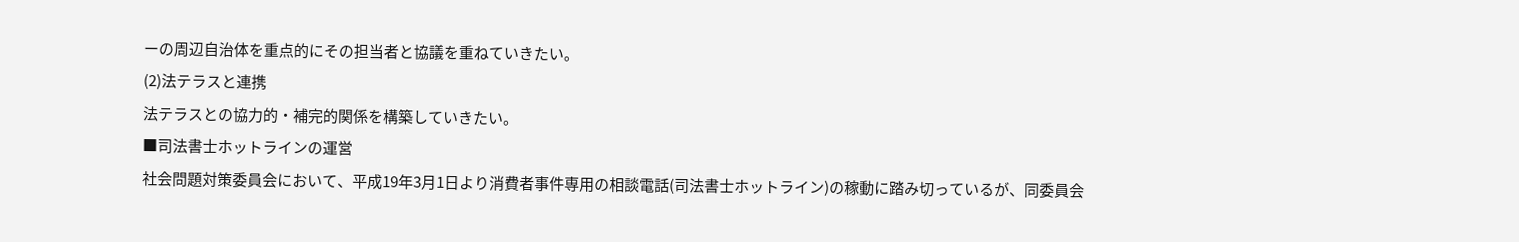ーの周辺自治体を重点的にその担当者と協議を重ねていきたい。
(2)法テラスと連携
法テラスとの協力的・補完的関係を構築していきたい。
■司法書士ホットラインの運営
社会問題対策委員会において、平成19年3月1日より消費者事件専用の相談電話(司法書士ホットライン)の稼動に踏み切っているが、同委員会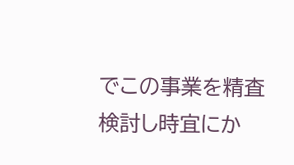でこの事業を精査検討し時宜にか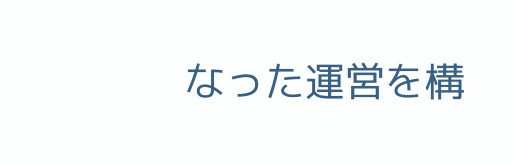なった運営を構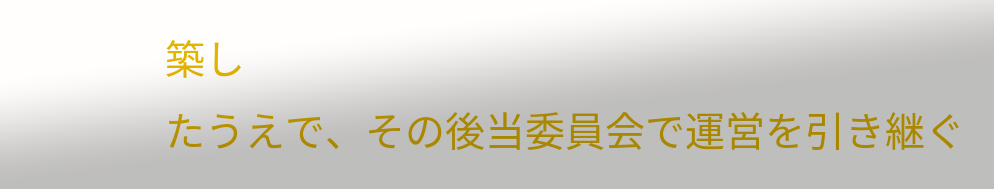築し
たうえで、その後当委員会で運営を引き継ぐ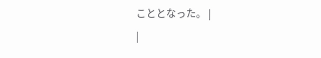こととなった。 |
|